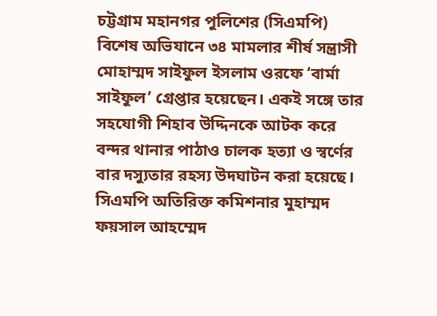চট্টগ্রাম মহানগর পুলিশের (সিএমপি) বিশেষ অভিযানে ৩৪ মামলার শীর্ষ সন্ত্রাসী মোহাম্মদ সাইফুল ইসলাম ওরফে ‘বার্মা সাইফুল’ গ্রেপ্তার হয়েছেন। একই সঙ্গে তার সহযোগী শিহাব উদ্দিনকে আটক করে বন্দর থানার পাঠাও চালক হত্যা ও স্বর্ণের বার দস্যুতার রহস্য উদঘাটন করা হয়েছে।
সিএমপি অতিরিক্ত কমিশনার মুহাম্মদ ফয়সাল আহম্মেদ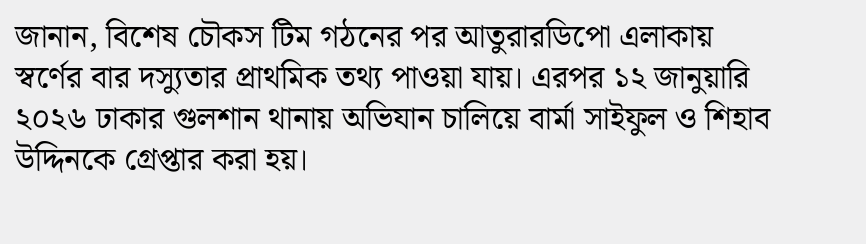জানান, বিশেষ চৌকস টিম গঠনের পর আতুরারডিপো এলাকায় স্বর্ণের বার দস্যুতার প্রাথমিক তথ্য পাওয়া যায়। এরপর ১২ জানুয়ারি ২০২৬ ঢাকার গুলশান থানায় অভিযান চালিয়ে বার্মা সাইফুল ও শিহাব উদ্দিনকে গ্রেপ্তার করা হয়।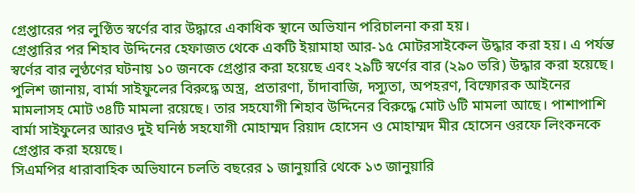গ্রেপ্তারের পর লুণ্ঠিত স্বর্ণের বার উদ্ধারে একাধিক স্থানে অভিযান পরিচালনা করা হয়।
গ্রেপ্তারির পর শিহাব উদ্দিনের হেফাজত থেকে একটি ইয়ামাহা আর-১৫ মোটরসাইকেল উদ্ধার করা হয়। এ পর্যন্ত স্বর্ণের বার লুণ্ঠণের ঘটনায় ১০ জনকে গ্রেপ্তার করা হয়েছে এবং ২৯টি স্বর্ণের বার (২৯০ ভরি) উদ্ধার করা হয়েছে।
পুলিশ জানায়, বার্মা সাইফুলের বিরুদ্ধে অস্ত্র, প্রতারণা, চাঁদাবাজি, দস্যুতা, অপহরণ, বিস্ফোরক আইনের মামলাসহ মোট ৩৪টি মামলা রয়েছে। তার সহযোগী শিহাব উদ্দিনের বিরুদ্ধে মোট ৬টি মামলা আছে। পাশাপাশি বার্মা সাইফুলের আরও দুই ঘনিষ্ঠ সহযোগী মোহাম্মদ রিয়াদ হোসেন ও মোহাম্মদ মীর হোসেন ওরফে লিংকনকে গ্রেপ্তার করা হয়েছে।
সিএমপির ধারাবাহিক অভিযানে চলতি বছরের ১ জানুয়ারি থেকে ১৩ জানুয়ারি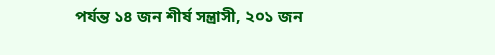পর্যন্ত ১৪ জন শীর্ষ সন্ত্রাসী, ২০১ জন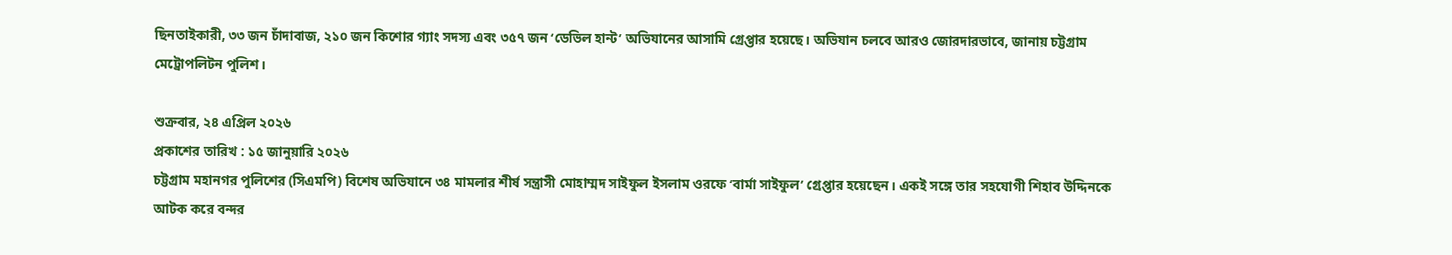ছিনতাইকারী, ৩৩ জন চাঁদাবাজ, ২১০ জন কিশোর গ্যাং সদস্য এবং ৩৫৭ জন ‘ডেভিল হান্ট’ অভিযানের আসামি গ্রেপ্তার হয়েছে। অভিযান চলবে আরও জোরদারভাবে, জানায় চট্টগ্রাম মেট্রোপলিটন পুলিশ।

শুক্রবার, ২৪ এপ্রিল ২০২৬
প্রকাশের তারিখ : ১৫ জানুয়ারি ২০২৬
চট্টগ্রাম মহানগর পুলিশের (সিএমপি) বিশেষ অভিযানে ৩৪ মামলার শীর্ষ সন্ত্রাসী মোহাম্মদ সাইফুল ইসলাম ওরফে ‘বার্মা সাইফুল’ গ্রেপ্তার হয়েছেন। একই সঙ্গে তার সহযোগী শিহাব উদ্দিনকে আটক করে বন্দর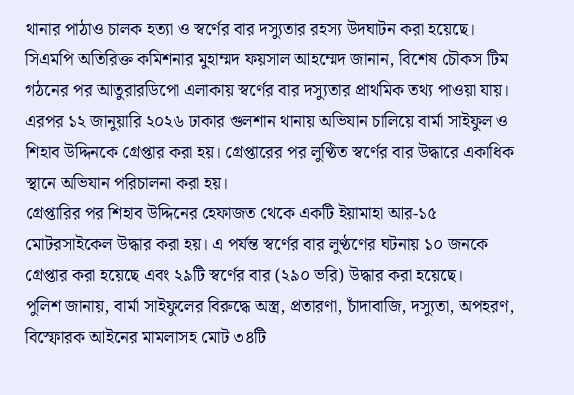থানার পাঠাও চালক হত্যা ও স্বর্ণের বার দস্যুতার রহস্য উদঘাটন করা হয়েছে।
সিএমপি অতিরিক্ত কমিশনার মুহাম্মদ ফয়সাল আহম্মেদ জানান, বিশেষ চৌকস টিম গঠনের পর আতুরারডিপো এলাকায় স্বর্ণের বার দস্যুতার প্রাথমিক তথ্য পাওয়া যায়। এরপর ১২ জানুয়ারি ২০২৬ ঢাকার গুলশান থানায় অভিযান চালিয়ে বার্মা সাইফুল ও শিহাব উদ্দিনকে গ্রেপ্তার করা হয়। গ্রেপ্তারের পর লুণ্ঠিত স্বর্ণের বার উদ্ধারে একাধিক স্থানে অভিযান পরিচালনা করা হয়।
গ্রেপ্তারির পর শিহাব উদ্দিনের হেফাজত থেকে একটি ইয়ামাহা আর-১৫ মোটরসাইকেল উদ্ধার করা হয়। এ পর্যন্ত স্বর্ণের বার লুণ্ঠণের ঘটনায় ১০ জনকে গ্রেপ্তার করা হয়েছে এবং ২৯টি স্বর্ণের বার (২৯০ ভরি) উদ্ধার করা হয়েছে।
পুলিশ জানায়, বার্মা সাইফুলের বিরুদ্ধে অস্ত্র, প্রতারণা, চাঁদাবাজি, দস্যুতা, অপহরণ, বিস্ফোরক আইনের মামলাসহ মোট ৩৪টি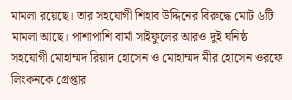মামলা রয়েছে। তার সহযোগী শিহাব উদ্দিনের বিরুদ্ধে মোট ৬টি মামলা আছে। পাশাপাশি বার্মা সাইফুলের আরও দুই ঘনিষ্ঠ সহযোগী মোহাম্মদ রিয়াদ হোসেন ও মোহাম্মদ মীর হোসেন ওরফে লিংকনকে গ্রেপ্তার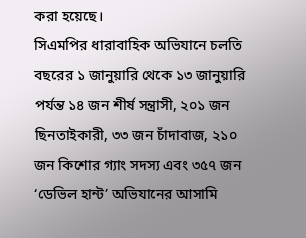করা হয়েছে।
সিএমপির ধারাবাহিক অভিযানে চলতি বছরের ১ জানুয়ারি থেকে ১৩ জানুয়ারি পর্যন্ত ১৪ জন শীর্ষ সন্ত্রাসী, ২০১ জন ছিনতাইকারী, ৩৩ জন চাঁদাবাজ, ২১০ জন কিশোর গ্যাং সদস্য এবং ৩৫৭ জন ‘ডেভিল হান্ট’ অভিযানের আসামি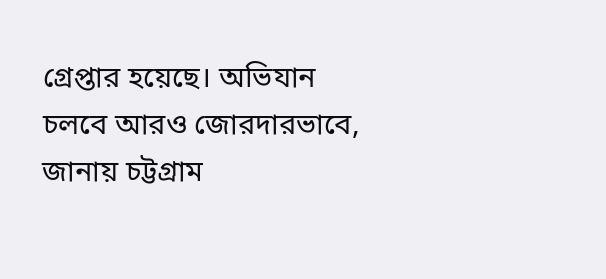গ্রেপ্তার হয়েছে। অভিযান চলবে আরও জোরদারভাবে, জানায় চট্টগ্রাম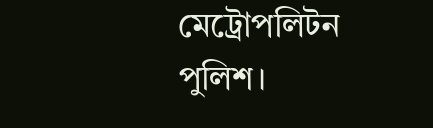মেট্রোপলিটন পুলিশ।